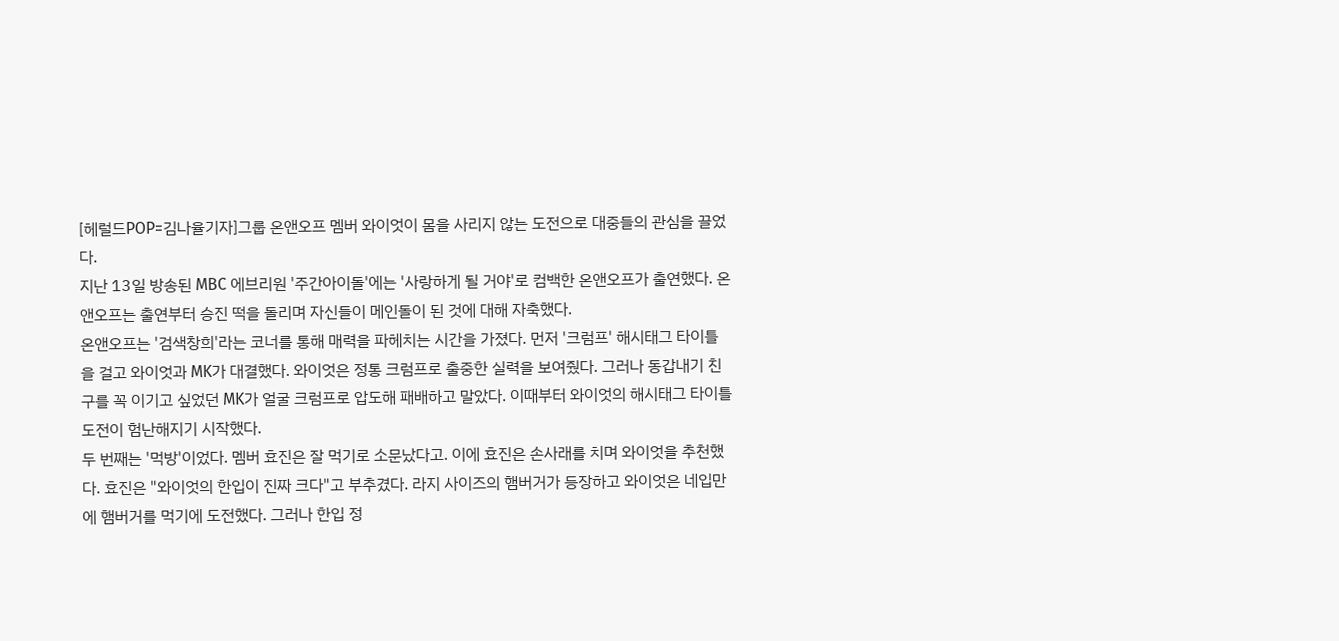[헤럴드POP=김나율기자]그룹 온앤오프 멤버 와이엇이 몸을 사리지 않는 도전으로 대중들의 관심을 끌었다.
지난 13일 방송된 MBC 에브리원 '주간아이돌'에는 '사랑하게 될 거야'로 컴백한 온앤오프가 출연했다. 온앤오프는 출연부터 승진 떡을 돌리며 자신들이 메인돌이 된 것에 대해 자축했다.
온앤오프는 '검색창희'라는 코너를 통해 매력을 파헤치는 시간을 가졌다. 먼저 '크럼프' 해시태그 타이틀을 걸고 와이엇과 MK가 대결했다. 와이엇은 정통 크럼프로 출중한 실력을 보여줬다. 그러나 동갑내기 친구를 꼭 이기고 싶었던 MK가 얼굴 크럼프로 압도해 패배하고 말았다. 이때부터 와이엇의 해시태그 타이틀 도전이 험난해지기 시작했다.
두 번째는 '먹방'이었다. 멤버 효진은 잘 먹기로 소문났다고. 이에 효진은 손사래를 치며 와이엇을 추천했다. 효진은 "와이엇의 한입이 진짜 크다"고 부추겼다. 라지 사이즈의 햄버거가 등장하고 와이엇은 네입만에 햄버거를 먹기에 도전했다. 그러나 한입 정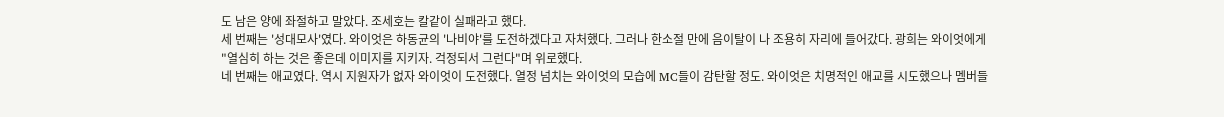도 남은 양에 좌절하고 말았다. 조세호는 칼같이 실패라고 했다.
세 번째는 '성대모사'였다. 와이엇은 하동균의 '나비야'를 도전하겠다고 자처했다. 그러나 한소절 만에 음이탈이 나 조용히 자리에 들어갔다. 광희는 와이엇에게 "열심히 하는 것은 좋은데 이미지를 지키자. 걱정되서 그런다"며 위로했다.
네 번째는 애교였다. 역시 지원자가 없자 와이엇이 도전했다. 열정 넘치는 와이엇의 모습에 MC들이 감탄할 정도. 와이엇은 치명적인 애교를 시도했으나 멤버들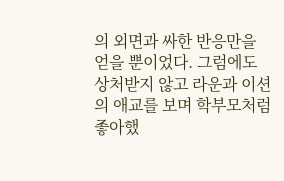의 외면과 싸한 반응만을 얻을 뿐이었다. 그럼에도 상처받지 않고 라운과 이션의 애교를 보며 학부모처럼 좋아했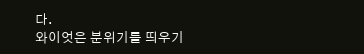다.
와이엇은 분위기를 띄우기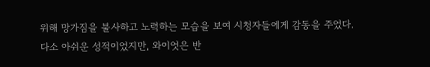위해 망가짐을 불사하고 노력하는 모습을 보여 시청자들에게 감동을 주었다. 다소 아쉬운 성적이었지만, 와이엇은 반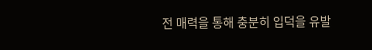전 매력을 통해 충분히 입덕을 유발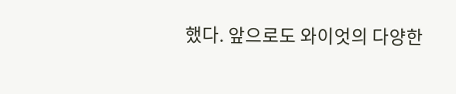했다. 앞으로도 와이엇의 다양한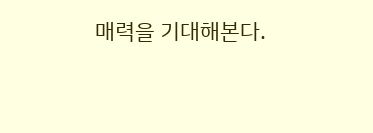매력을 기대해본다.